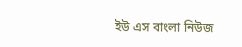ইউ এস বাংলা নিউজ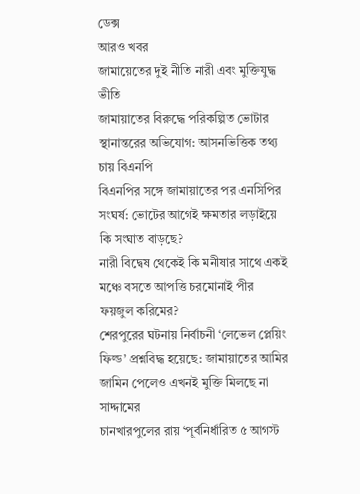ডেক্স
আরও খবর
জামায়েতের দুই নীতি নারী এবং মুক্তিযুদ্ধ ভীতি
জামায়াতের বিরুদ্ধে পরিকল্পিত ভোটার স্থানান্তরের অভিযোগ: আসনভিত্তিক তথ্য চায় বিএনপি
বিএনপির সঙ্গে জামায়াতের পর এনসিপির সংঘর্ষ: ভোটের আগেই ক্ষমতার লড়াইয়ে কি সংঘাত বাড়ছে?
নারী বিদ্বেষ থেকেই কি মনীষার সাথে একই মঞ্চে বসতে আপত্তি চরমোনাই পীর ফয়জুল করিমের?
শেরপুরের ঘটনায় নির্বাচনী ‘লেভেল প্লেয়িং ফিল্ড’ প্রশ্নবিদ্ধ হয়েছে: জামায়াতের আমির
জামিন পেলেও এখনই মুক্তি মিলছে না সাদ্দামের
চানখারপুলের রায় ‘পূর্বনির্ধারিত ৫ আগস্ট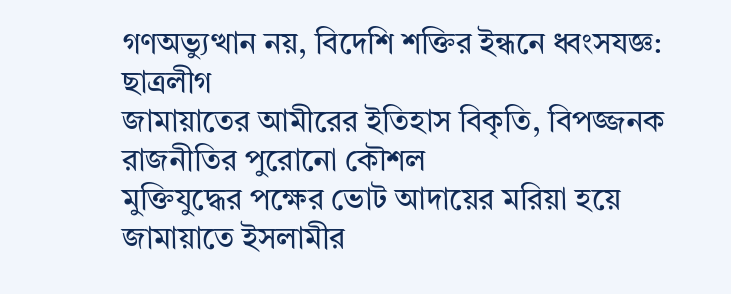গণঅভ্যুত্থান নয়, বিদেশি শক্তির ইন্ধনে ধ্বংসযজ্ঞ: ছাত্রলীগ
জামায়াতের আমীরের ইতিহাস বিকৃতি, বিপজ্জনক রাজনীতির পুরোনো কৌশল
মুক্তিযুদ্ধের পক্ষের ভোট আদায়ের মরিয়া হয়ে জামায়াতে ইসলামীর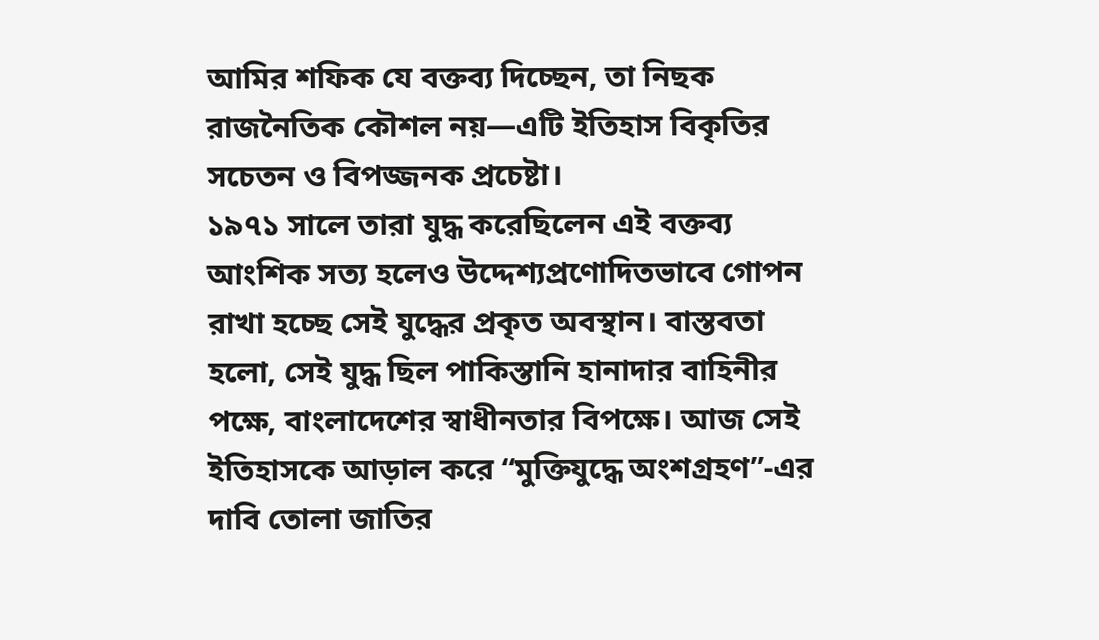আমির শফিক যে বক্তব্য দিচ্ছেন, তা নিছক রাজনৈতিক কৌশল নয়—এটি ইতিহাস বিকৃতির সচেতন ও বিপজ্জনক প্রচেষ্টা।
১৯৭১ সালে তারা যুদ্ধ করেছিলেন এই বক্তব্য আংশিক সত্য হলেও উদ্দেশ্যপ্রণোদিতভাবে গোপন রাখা হচ্ছে সেই যুদ্ধের প্রকৃত অবস্থান। বাস্তবতা হলো, সেই যুদ্ধ ছিল পাকিস্তানি হানাদার বাহিনীর পক্ষে, বাংলাদেশের স্বাধীনতার বিপক্ষে। আজ সেই ইতিহাসকে আড়াল করে “মুক্তিযুদ্ধে অংশগ্রহণ”-এর দাবি তোলা জাতির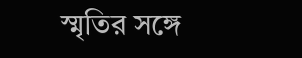স্মৃতির সঙ্গে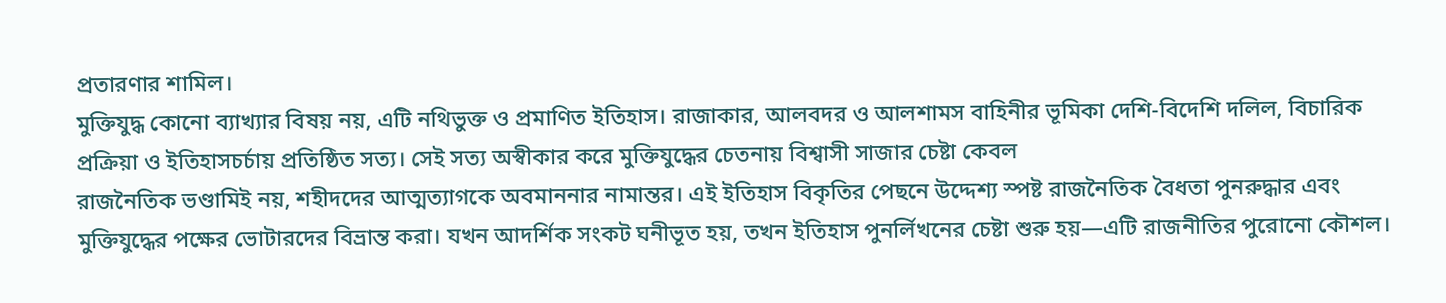প্রতারণার শামিল।
মুক্তিযুদ্ধ কোনো ব্যাখ্যার বিষয় নয়, এটি নথিভুক্ত ও প্রমাণিত ইতিহাস। রাজাকার, আলবদর ও আলশামস বাহিনীর ভূমিকা দেশি-বিদেশি দলিল, বিচারিক প্রক্রিয়া ও ইতিহাসচর্চায় প্রতিষ্ঠিত সত্য। সেই সত্য অস্বীকার করে মুক্তিযুদ্ধের চেতনায় বিশ্বাসী সাজার চেষ্টা কেবল
রাজনৈতিক ভণ্ডামিই নয়, শহীদদের আত্মত্যাগকে অবমাননার নামান্তর। এই ইতিহাস বিকৃতির পেছনে উদ্দেশ্য স্পষ্ট রাজনৈতিক বৈধতা পুনরুদ্ধার এবং মুক্তিযুদ্ধের পক্ষের ভোটারদের বিভ্রান্ত করা। যখন আদর্শিক সংকট ঘনীভূত হয়, তখন ইতিহাস পুনর্লিখনের চেষ্টা শুরু হয়—এটি রাজনীতির পুরোনো কৌশল।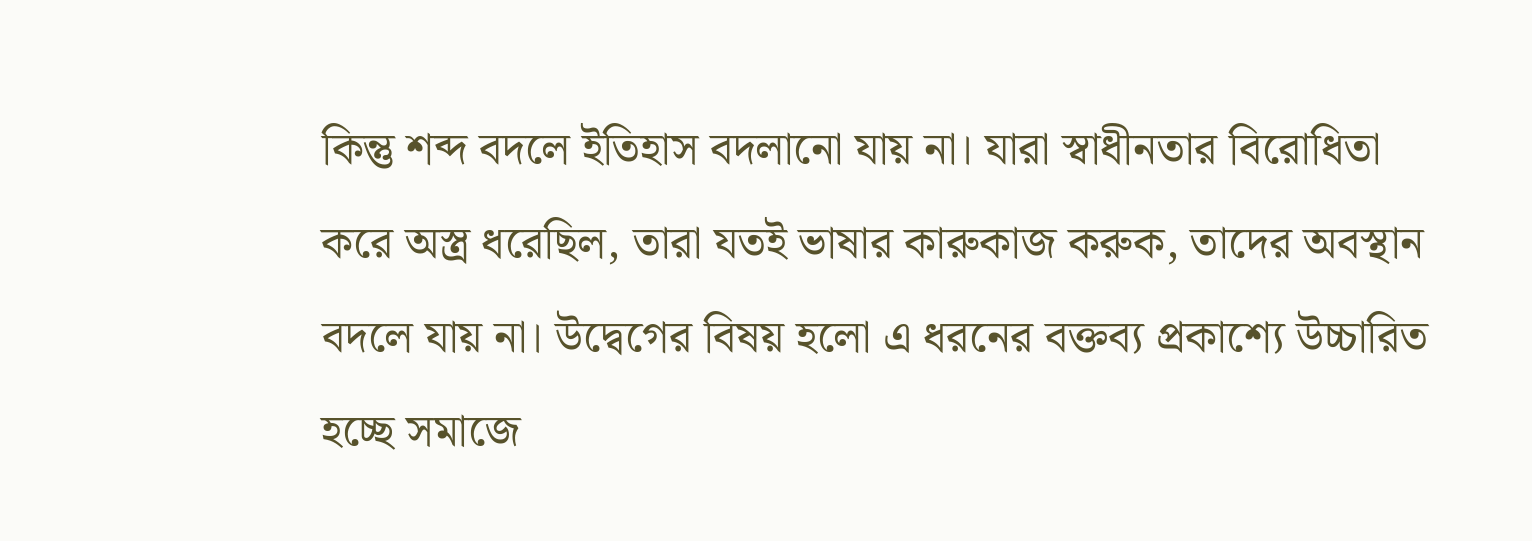কিন্তু শব্দ বদলে ইতিহাস বদলানো যায় না। যারা স্বাধীনতার বিরোধিতা করে অস্ত্র ধরেছিল, তারা যতই ভাষার কারুকাজ করুক, তাদের অবস্থান বদলে যায় না। উদ্বেগের বিষয় হলো এ ধরনের বক্তব্য প্রকাশ্যে উচ্চারিত হচ্ছে সমাজে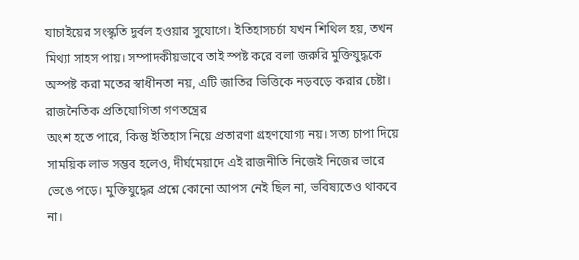যাচাইয়ের সংস্কৃতি দুর্বল হওয়ার সুযোগে। ইতিহাসচর্চা যখন শিথিল হয়, তখন মিথ্যা সাহস পায়। সম্পাদকীয়ভাবে তাই স্পষ্ট করে বলা জরুরি মুক্তিযুদ্ধকে অস্পষ্ট করা মতের স্বাধীনতা নয়, এটি জাতির ভিত্তিকে নড়বড়ে করার চেষ্টা। রাজনৈতিক প্রতিযোগিতা গণতন্ত্রের
অংশ হতে পারে, কিন্তু ইতিহাস নিয়ে প্রতারণা গ্রহণযোগ্য নয়। সত্য চাপা দিয়ে সাময়িক লাভ সম্ভব হলেও, দীর্ঘমেয়াদে এই রাজনীতি নিজেই নিজের ভারে ভেঙে পড়ে। মুক্তিযুদ্ধের প্রশ্নে কোনো আপস নেই ছিল না, ভবিষ্যতেও থাকবে না।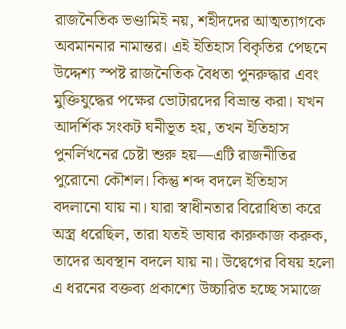রাজনৈতিক ভণ্ডামিই নয়, শহীদদের আত্মত্যাগকে অবমাননার নামান্তর। এই ইতিহাস বিকৃতির পেছনে উদ্দেশ্য স্পষ্ট রাজনৈতিক বৈধতা পুনরুদ্ধার এবং মুক্তিযুদ্ধের পক্ষের ভোটারদের বিভ্রান্ত করা। যখন আদর্শিক সংকট ঘনীভূত হয়, তখন ইতিহাস পুনর্লিখনের চেষ্টা শুরু হয়—এটি রাজনীতির পুরোনো কৌশল। কিন্তু শব্দ বদলে ইতিহাস বদলানো যায় না। যারা স্বাধীনতার বিরোধিতা করে অস্ত্র ধরেছিল, তারা যতই ভাষার কারুকাজ করুক, তাদের অবস্থান বদলে যায় না। উদ্বেগের বিষয় হলো এ ধরনের বক্তব্য প্রকাশ্যে উচ্চারিত হচ্ছে সমাজে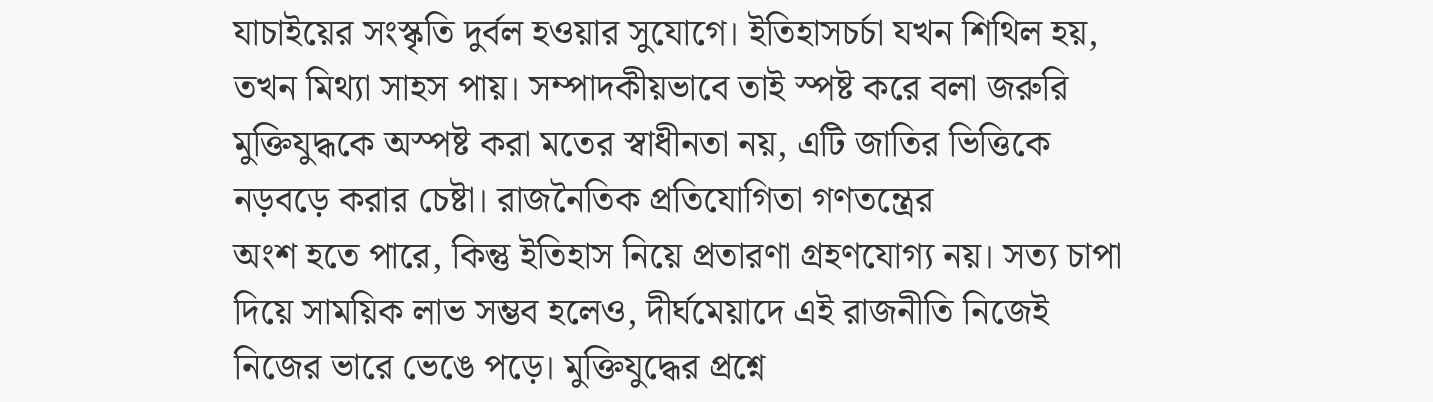যাচাইয়ের সংস্কৃতি দুর্বল হওয়ার সুযোগে। ইতিহাসচর্চা যখন শিথিল হয়, তখন মিথ্যা সাহস পায়। সম্পাদকীয়ভাবে তাই স্পষ্ট করে বলা জরুরি মুক্তিযুদ্ধকে অস্পষ্ট করা মতের স্বাধীনতা নয়, এটি জাতির ভিত্তিকে নড়বড়ে করার চেষ্টা। রাজনৈতিক প্রতিযোগিতা গণতন্ত্রের
অংশ হতে পারে, কিন্তু ইতিহাস নিয়ে প্রতারণা গ্রহণযোগ্য নয়। সত্য চাপা দিয়ে সাময়িক লাভ সম্ভব হলেও, দীর্ঘমেয়াদে এই রাজনীতি নিজেই নিজের ভারে ভেঙে পড়ে। মুক্তিযুদ্ধের প্রশ্নে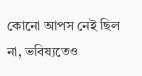কোনো আপস নেই ছিল না, ভবিষ্যতেও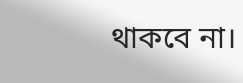থাকবে না।